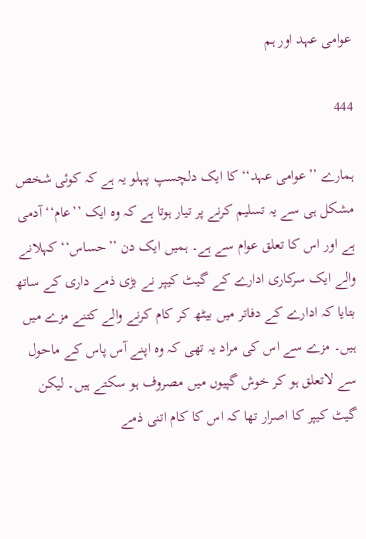عوامی عہد اور ہم

444

ہمارے ’’عوامی عہد‘‘ کا ایک دلچسپ پہلو یہ ہے کہ کوئی شخص مشکل ہی سے یہ تسلیم کرنے پر تیار ہوتا ہے کہ وہ ایک ’’عام‘‘ آدمی ہے اور اس کا تعلق عوام سے ہے۔ ہمیں ایک دن ’’حساس‘‘ کہلانے والے ایک سرکاری ادارے کے گیٹ کیپر نے بڑی ذمے داری کے ساتھ بتایا کہ ادارے کے دفاتر میں بیٹھ کر کام کرنے والے کتنے مزے میں ہیں۔ مزے سے اس کی مراد یہ تھی کہ وہ اپنے آس پاس کے ماحول سے لاتعلق ہو کر خوش گپیوں میں مصروف ہو سکتے ہیں۔ لیکن گیٹ کیپر کا اصرار تھا کہ اس کا کام اتنی ذمے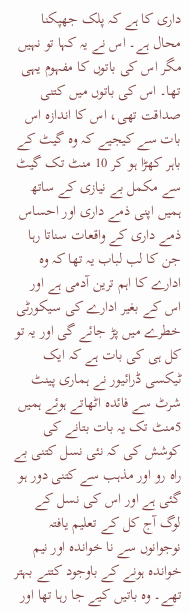داری کا ہے کہ پلک جھپکنا محال ہے۔ اس نے یہ کہا تو نہیں مگر اس کی باتوں کا مفہوم یہی تھا۔ اس کی باتوں میں کتنی صداقت تھی، اس کا اندازہ اس بات سے کیجیے کہ وہ گیٹ کے باہر کھڑا ہو کر 10 منٹ تک گیٹ سے مکمل بے نیازی کے ساتھ ہمیں اپنی ذمے داری اور احساس ذمے داری کے واقعات سناتا رہا جن کا لب لباب یہ تھا کہ وہ ادارے کا اہم ترین آدمی ہے اور اس کے بغیر ادارے کی سیکورٹی خطرے میں پڑ جائے گی اور یہ تو کل ہی کی بات ہے کہ ایک ٹیکسی ڈرائیور نے ہماری پینٹ شرٹ سے فائدہ اٹھاتے ہوئے ہمیں 5منٹ تک یہ بات بتانے کی کوشش کی کہ نئی نسل کتنی بے راہ رو اور مذہب سے کتنی دور ہو گئی ہے اور اس کی نسل کے لوگ آج کل کے تعلیم یافتہ نوجوانوں سے نا خواندہ اور نیم خواندہ ہونے کے باوجود کتنے بہتر تھے۔ وہ باتیں کیے جا رہا تھا اور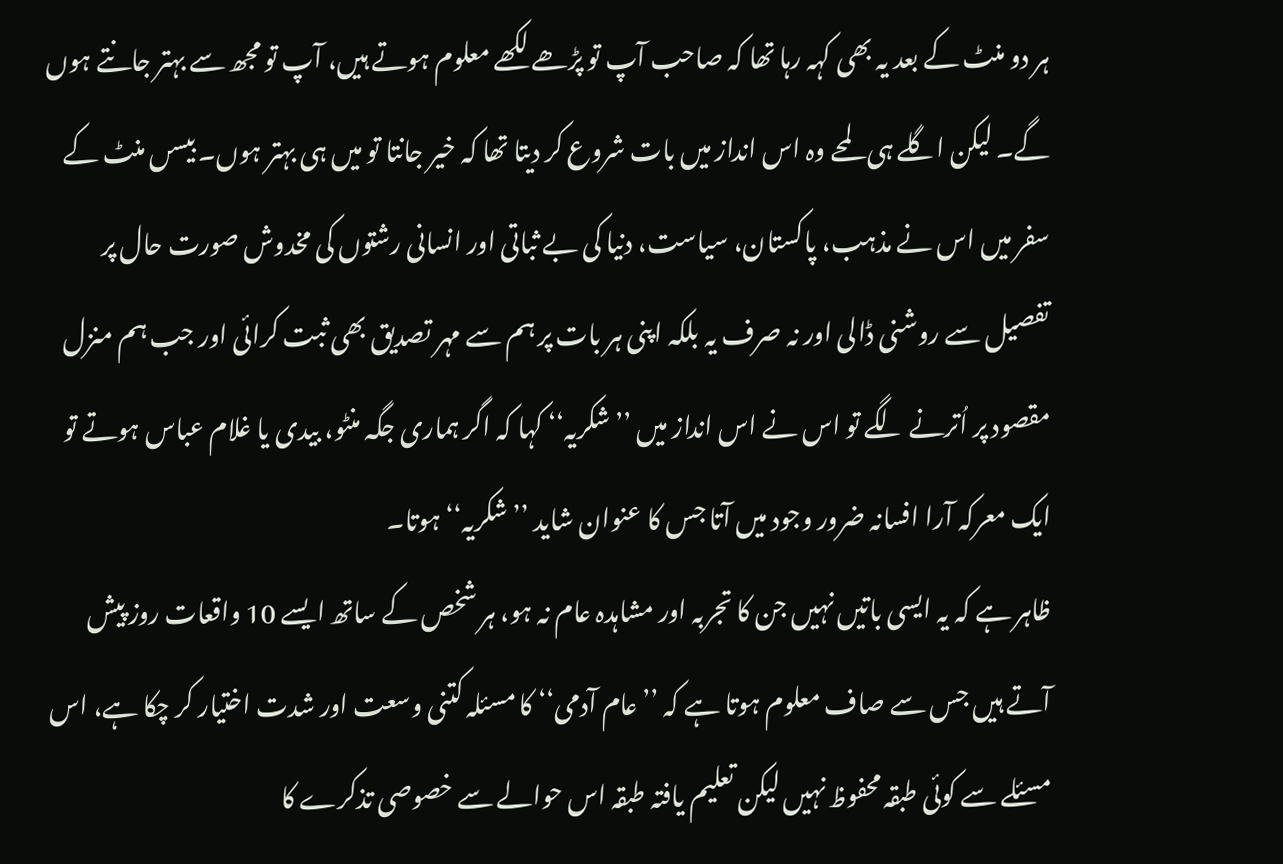ہر دو منٹ کے بعد یہ بھی کہہ رہا تھا کہ صاحب آپ تو پڑھے لکھے معلوم ہوتے ہیں، آپ تو مجھ سے بہتر جانتے ہوں گے۔ لیکن اگلے ہی لمحے وہ اس انداز میں بات شروع کر دیتا تھا کہ خیر جانتا تو میں ہی بہتر ہوں۔ بیسں منٹ کے سفر میں اس نے مذہب، پاکستان، سیاست، دنیا کی بے ثباتی اور انسانی رشتوں کی مخدوش صورت حال پر تفصیل سے روشنی ڈالی اور نہ صرف یہ بلکہ اپنی ہر بات پر ہم سے مہر تصدیق بھی ثبت کرائی اور جب ہم منزل مقصود پر اُترنے لگے تو اس نے اس انداز میں ’’شکریہ‘‘ کہا کہ اگر ہماری جگہ منٹو، بیدی یا غلام عباس ہوتے تو ایک معرکہ آرا افسانہ ضرور وجود میں آتا جس کا عنوان شاید ’’شکریہ‘‘ ہوتا۔
ظاہر ہے کہ یہ ایسی باتیں نہیں جن کا تجربہ اور مشاہدہ عام نہ ہو، ہر شخص کے ساتھ ایسے 10 واقعات روز پیش آتے ہیں جس سے صاف معلوم ہوتا ہے کہ ’’عام آدمی‘‘ کا مسئلہ کتنی وسعت اور شدت اختیار کر چکا ہے، اس مسئلے سے کوئی طبقہ محفوظ نہیں لیکن تعلیم یافتہ طبقہ اس حوالے سے خصوصی تذکرے کا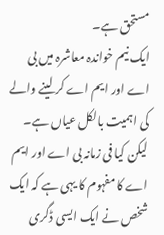مستحق ہے۔
ایک نیم خواندہ معاشرہ میں بی اے اور ایم اے کر لینے والے کی اہمیت بالکل عیاں ہے۔ لیکن کیا فی زمانہ بی اے اور ایم اے کا مفہوم کا یہی ہے کہ ایک شخص نے ایک ایسی ڈگری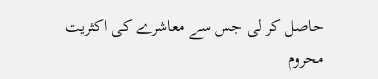حاصل کر لی جس سے معاشرے کی اکثریت محروم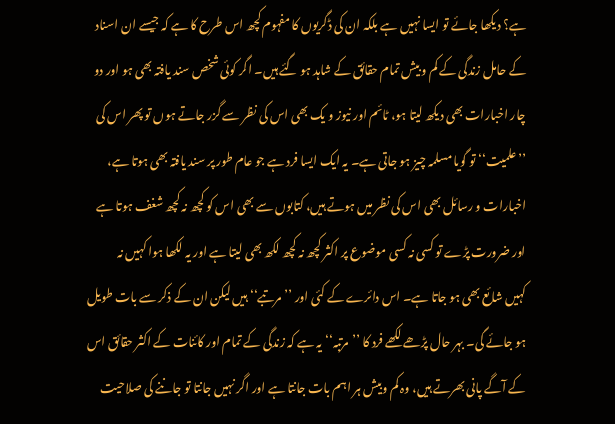ہے؟ دیکھا جائے تو ایسا نہیں ہے بلکہ ان کی ڈگریوں کا مفہوم کچھ اس طرح کا ہے کہ جیسے ان اسناد کے حامل زندگی کے کم و بیش تمام حقائق کے شاہد ہو گئے ہیں۔ اگر کوئی شخص سند یافتہ بھی ہو اور دو چار اخبارات بھی دیکھ لیتا ہو، ٹائم اور نیوز و یک بھی اس کی نظر سے گزر جاتے ہوں تو پھر اس کی ’’علمیت‘‘ تو گویا مسلمہ چیز ہو جاتی ہے۔ یہ ایک ایسا فرد ہے جو عام طور پر سند یافتہ بھی ہوتا ہے، اخبارات و رسائل بھی اس کی نظر میں ہوتے ہیں، کتابوں سے بھی اس کو کچھ نہ کچھ شغف ہوتا ہے اور ضرورت پڑے تو کسی نہ کسی موضوع پر اکثر کچھ نہ کچھ لکھ بھی لیتا ہے اور یہ لکھا ہوا کہیں نہ کہیں شائع بھی ہو جاتا ہے۔ اس دائرے کے کئی اور ’’مرتبے‘‘ ہیں لیکن ان کے ذکر سے بات طویل ہو جائے گی۔ بہر حال پڑھے لکھے فرد کا ’’مرتبہ‘‘ یہ ہے کہ زندگی کے تمام اور کائنات کے اکثر حقائق اس کے آگے پانی بھرتے ہیں، وہ کم وبیش ہر اہم بات جانتا ہے اور اگر نہیں جانتا تو جاننے کی صلاحیت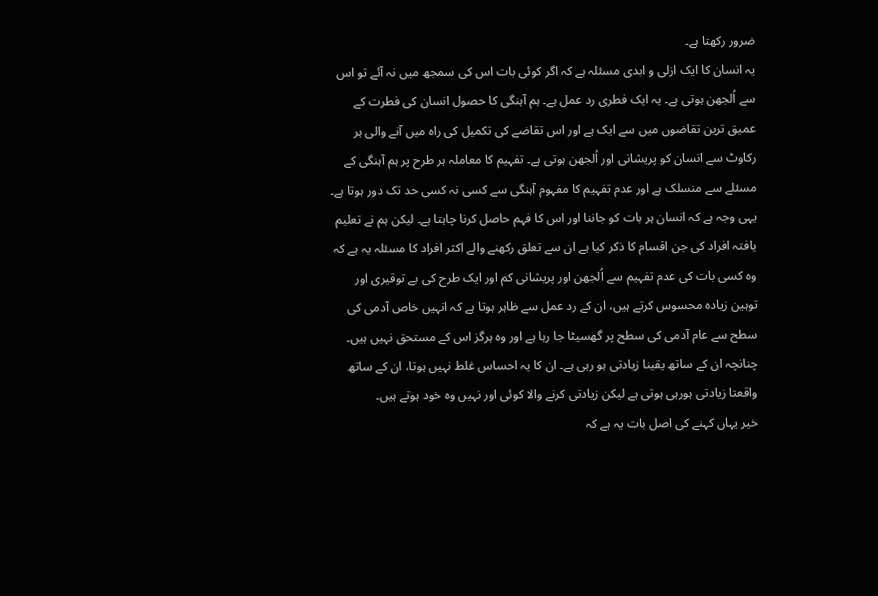ضرور رکھتا ہے۔
یہ انسان کا ایک ازلی و ابدی مسئلہ ہے کہ اگر کوئی بات اس کی سمجھ میں نہ آئے تو اس سے اُلجھن ہوتی ہے۔ یہ ایک فطری رد عمل ہے۔ ہم آہنگی کا حصول انسان کی فطرت کے عمیق ترین تقاضوں میں سے ایک ہے اور اس تقاضے کی تکمیل کی راہ میں آنے والی ہر رکاوٹ سے انسان کو پریشانی اور اُلجھن ہوتی ہے۔ تفہیم کا معاملہ ہر طرح پر ہم آہنگی کے مسئلے سے منسلک ہے اور عدم تفہیم کا مفہوم آہنگی سے کسی نہ کسی حد تک دور ہوتا ہے۔ یہی وجہ ہے کہ انسان ہر بات کو جاننا اور اس کا فہم حاصل کرنا چاہتا ہے۔ لیکن ہم نے تعلیم یافتہ افراد کی جن اقسام کا ذکر کیا ہے ان سے تعلق رکھنے والے اکثر افراد کا مسئلہ یہ ہے کہ وہ کسی بات کی عدم تفہیم سے اُلجھن اور پریشانی کم اور ایک طرح کی بے توقیری اور توہین زیادہ محسوس کرتے ہیں، ان کے رد عمل سے ظاہر ہوتا ہے کہ انہیں خاص آدمی کی سطح سے عام آدمی کی سطح پر گھسیٹا جا رہا ہے اور وہ ہرگز اس کے مستحق نہیں ہیں۔ چنانچہ ان کے ساتھ یقینا زیادتی ہو رہی ہے۔ ان کا یہ احساس غلط نہیں ہوتا، ان کے ساتھ واقعتا زیادتی ہورہی ہوتی ہے لیکن زیادتی کرنے والا کوئی اور نہیں وہ خود ہوتے ہیں۔
خیر یہاں کہنے کی اصل بات یہ ہے کہ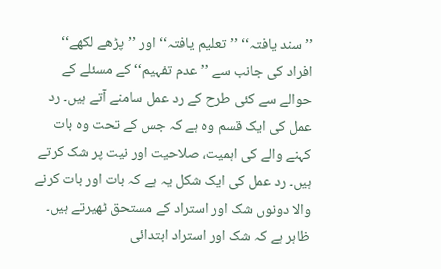’’سند یافتہ‘‘ ’’تعلیم یافتہ‘‘ اور ’’پڑھے لکھے‘‘ افراد کی جانب سے ’’عدم تفہیم‘‘ کے مسئلے کے حوالے سے کئی طرح کے رد عمل سامنے آتے ہیں۔ رد عمل کی ایک قسم وہ ہے کہ جس کے تحت وہ بات کہنے والے کی اہمیت، صلاحیت اور نیت پر شک کرتے ہیں۔ رد عمل کی ایک شکل یہ ہے کہ بات اور بات کرنے والا دونوں شک اور استراد کے مستحق ٹھیرتے ہیں۔ ظاہر ہے کہ شک اور استراد ابتدائی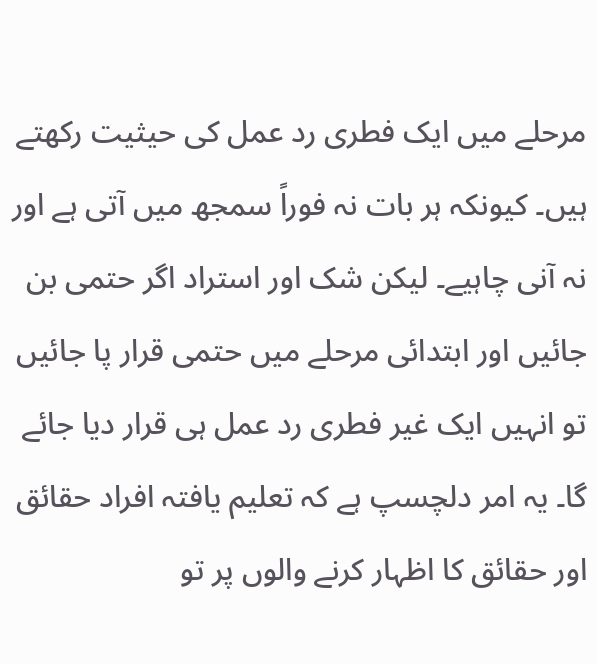مرحلے میں ایک فطری رد عمل کی حیثیت رکھتے ہیں۔ کیونکہ ہر بات نہ فوراً سمجھ میں آتی ہے اور نہ آنی چاہیے۔ لیکن شک اور استراد اگر حتمی بن جائیں اور ابتدائی مرحلے میں حتمی قرار پا جائیں تو انہیں ایک غیر فطری رد عمل ہی قرار دیا جائے گا۔ یہ امر دلچسپ ہے کہ تعلیم یافتہ افراد حقائق اور حقائق کا اظہار کرنے والوں پر تو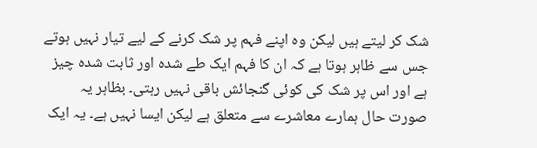شک کر لیتے ہیں لیکن وہ اپنے فہم پر شک کرنے کے لیے تیار نہیں ہوتے جس سے ظاہر ہوتا ہے کہ ان کا فہم ایک طے شدہ اور ثابت شدہ چیز ہے اور اس پر شک کی کوئی گنجائش باقی نہیں رہتی۔ بظاہر یہ صورت حال ہمارے معاشرے سے متعلق ہے لیکن ایسا نہیں ہے۔ یہ ایک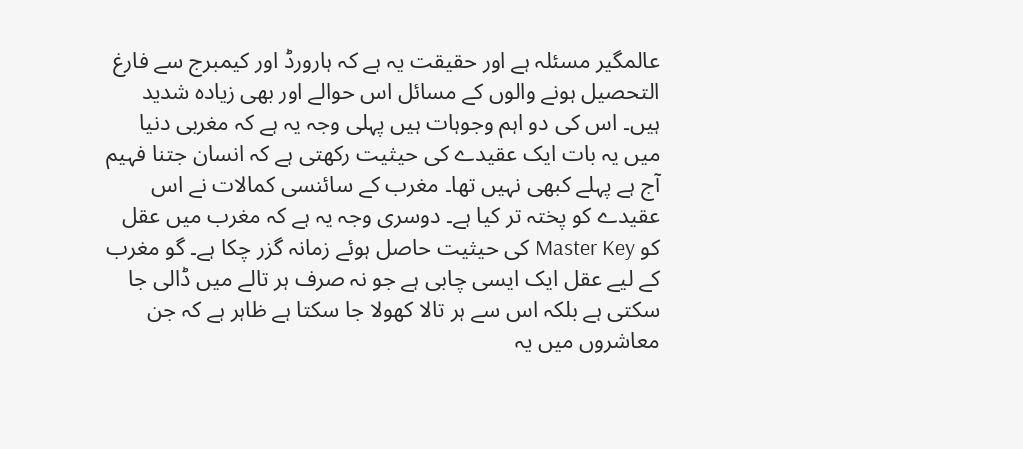عالمگیر مسئلہ ہے اور حقیقت یہ ہے کہ ہارورڈ اور کیمبرج سے فارغ التحصیل ہونے والوں کے مسائل اس حوالے اور بھی زیادہ شدید ہیں۔ اس کی دو اہم وجوہات ہیں پہلی وجہ یہ ہے کہ مغربی دنیا میں یہ بات ایک عقیدے کی حیثیت رکھتی ہے کہ انسان جتنا فہیم آج ہے پہلے کبھی نہیں تھا۔ مغرب کے سائنسی کمالات نے اس عقیدے کو پختہ تر کیا ہے۔ دوسری وجہ یہ ہے کہ مغرب میں عقل کو Master Key کی حیثیت حاصل ہوئے زمانہ گزر چکا ہے۔ گو مغرب کے لیے عقل ایک ایسی چابی ہے جو نہ صرف ہر تالے میں ڈالی جا سکتی ہے بلکہ اس سے ہر تالا کھولا جا سکتا ہے ظاہر ہے کہ جن معاشروں میں یہ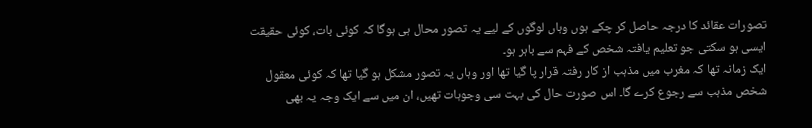تصورات عقائد کا درجہ حاصل کر چکے ہوں وہاں لوگوں کے لیے یہ تصور محال ہی ہوگا کہ کوئی بات، کوئی حقیقت ایسی ہو سکتی جو تعلیم یافتہ شخص کے فہم سے باہر ہو۔
ایک زمانہ تھا کہ مغرب میں مذہب از کار رفتہ قرار پا گیا تھا اور وہاں یہ تصور مشکل ہو گیا تھا کہ کوئی معقول شخص مذہب سے رجوع کرے گا۔ اس صورت حال کی بہت سی وجوہات تھیں، ان میں سے ایک وجہ یہ بھی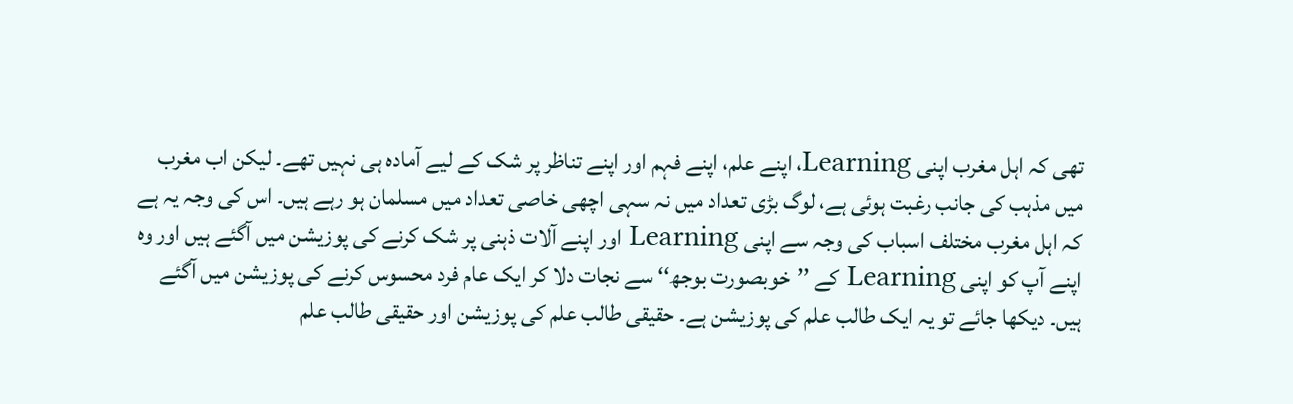تھی کہ اہل مغرب اپنی Learning، اپنے علم، اپنے فہم اور اپنے تناظر پر شک کے لیے آمادہ ہی نہیں تھے۔ لیکن اب مغرب میں مذہب کی جانب رغبت ہوئی ہے، لوگ بڑی تعداد میں نہ سہی اچھی خاصی تعداد میں مسلمان ہو رہے ہیں۔ اس کی وجہ یہ ہے کہ اہل مغرب مختلف اسباب کی وجہ سے اپنی Learning اور اپنے آلات ذہنی پر شک کرنے کی پوزیشن میں آگئے ہیں اور وہ اپنے آپ کو اپنی Learning کے ’’خوبصورت بوجھ‘‘ سے نجات دلا کر ایک عام فرد محسوس کرنے کی پوزیشن میں آگئے ہیں۔ دیکھا جائے تو یہ ایک طالب علم کی پوزیشن ہے۔ حقیقی طالب علم کی پوزیشن اور حقیقی طالب علم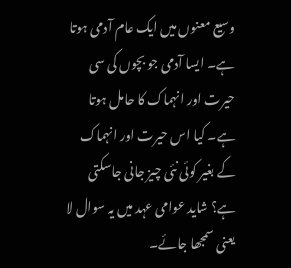وسیع معنوں میں ایک عام آدمی ہوتا ہے۔ ایسا آدمی جو بچوں کی سی حیرت اور انہماک کا حامل ہوتا ہے۔ کیا اس حیرت اور انہماک کے بغیر کوئی نئی چیز جانی جاسکتی ہے؟ شاید عوامی عہد میں یہ سوال لا یعنی سمجھا جائے۔